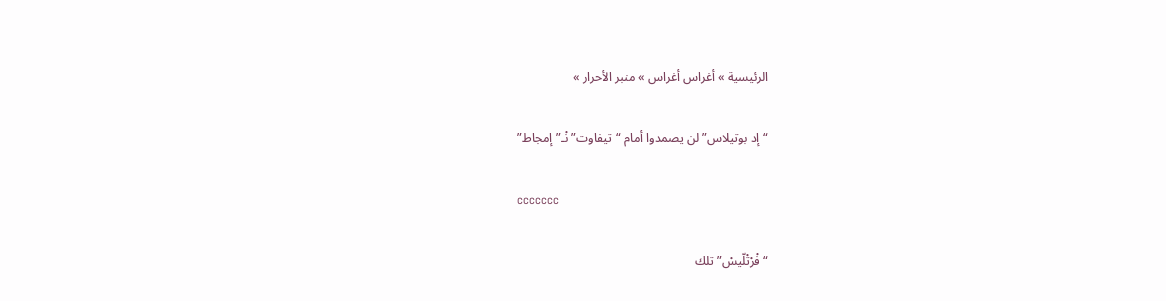الرئيسية » أغراس أغراس » منبر الأحرار »

“إد بوتيلاس” لن يصمدوا أمام “تيفاوت” نْـ”إمجاط”

ccccccc

“فْرْتْلّيسْ” تلك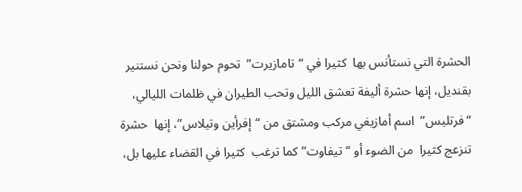الحشرة التي نستأنس بها  كثيرا في “تامازيرت”  تحوم حولنا ونحن نستنير بقنديل، إنها حشرة أليفة تعشق الليل وتحب الطيران في ظلمات الليالي، “فرتليس”  اسم أمازيغي مركب ومشتق من “إفرأين وتيلاس”، إنها  حشرة  تنزعج كثيرا  من الضوء أو “تيفاوت” كما ترغب  كثيرا في القضاء عليها بل،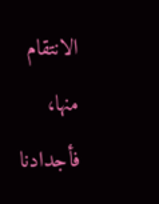الانتقام  منها، فأجدادنا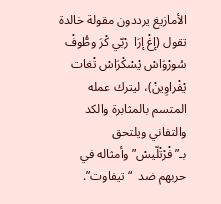الأمازيغ يرددون مقولة خالدة تقول (إغْ إرَا  رْبّي كْرَ وطُّوفْ سُورْوَاسْ يْسْكْرَاسْ تْغات يْفْراوِينْ)، ليترك عمله المتسم بالمثابرة والكد والتفاني ويلتحق بـ”فْرْتْلّيسْ” وأمثاله في حربهم ضد  “تيفاوت”.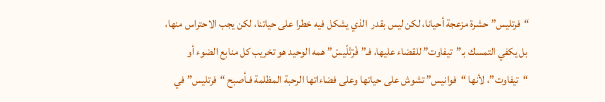“فرتليس” حشرة مزعجة أحيانا، لكن ليس بقدر  الذي يشكل فيه خطرا على حياتنا، لكن يجب الاحتراس منها، بل يكفي التمسك بـ”تيفاوت” للقضاء عليها، فـ”فْرْتْلّيسْ” همه الوحيد هو تخريب كل منابع الضوء أو “تيفاوت”، لأنها “فوانيس” تشوش على حياتها وعلى فضاءاتها الرحبة المظلمة فـأصبح “فرتليس” في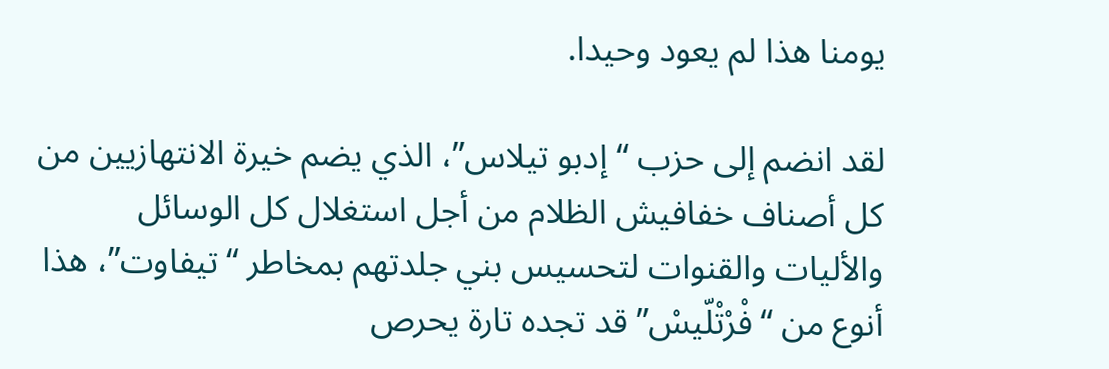يومنا هذا لم يعود وحيدا.

لقد انضم إلى حزب “إدبو تيلاس”، الذي يضم خيرة الانتهازيين من كل أصناف خفافيش الظلام من أجل استغلال كل الوسائل والأليات والقنوات لتحسيس بني جلدتهم بمخاطر “تيفاوت”، هذا أنوع من “فْرْتْلّيسْ” قد تجده تارة يحرص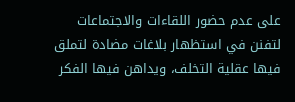على عدم حضور اللقاءات والاجتماعات لتفنن في استظهار بلاغات مضادة لتملق فيها عقلية التخلف، ويداهن فيها الفكر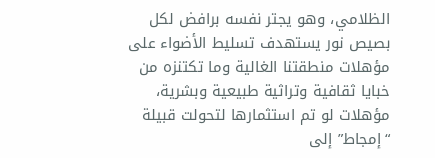الظلامي، وهو يجتر نفسه برافض لكل بصيص نور يستهدف تسليط الأضواء على مؤهلات منطقتنا الغالية وما تكتنزه من خبايا ثقافية وتراثية طبيعية وبشرية، مؤهلات لو تم استثمارها لتحولت قبيلة “إمجاط” إلى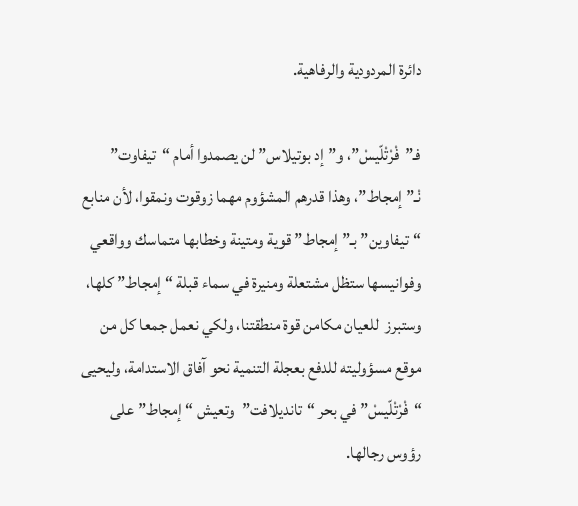دائرة المردودية والرفاهية.

فـ”فْرْتْلّيسْ”، و”إد بوتيلاس” لن يصمدوا أمام “تيفاوت” نْـ”إمجاط”، وهذا قدرهم المشؤوم مهما زوقوت ونمقوا، لأن منابع “تيفاوين” بـ”إمجاط” قوية ومتينة وخطابها متماسك وواقعي وفوانيسها ستظل مشتعلة ومنيرة في سماء قبلة “إمجاط” كلها، وستبرز  للعيان مكامن قوة منطقتنا، ولكي نعمل جمعا كل من موقع مسؤوليته للدفع بعجلة التنمية نحو آفاق الاستدامة، وليحيى “فْرْتْلّيسْ” في بحر “تانديلافت”  وتعيش “إمجاط” على رؤوس رجالها.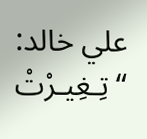علي خالد: “تِـغِيـرْتْ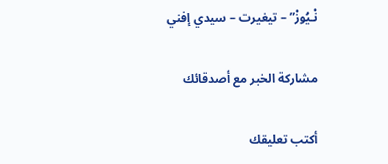نْـيُوزْ” – تيغيرت – سيدي إفني

مشاركة الخبر مع أصدقائك

أكتب تعليقك